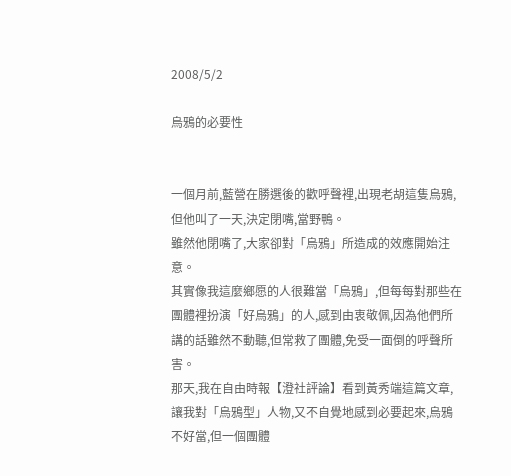2008/5/2

烏鴉的必要性


一個月前,藍營在勝選後的歡呼聲裡,出現老胡這隻烏鴉,但他叫了一天,決定閉嘴,當野鴨。
雖然他閉嘴了,大家卻對「烏鴉」所造成的效應開始注意。
其實像我這麼鄉愿的人很難當「烏鴉」,但每每對那些在團體裡扮演「好烏鴉」的人,感到由衷敬佩,因為他們所講的話雖然不動聽,但常救了團體,免受一面倒的呼聲所害。
那天,我在自由時報【澄社評論】看到黃秀端這篇文章,讓我對「烏鴉型」人物,又不自覺地感到必要起來,烏鴉不好當,但一個團體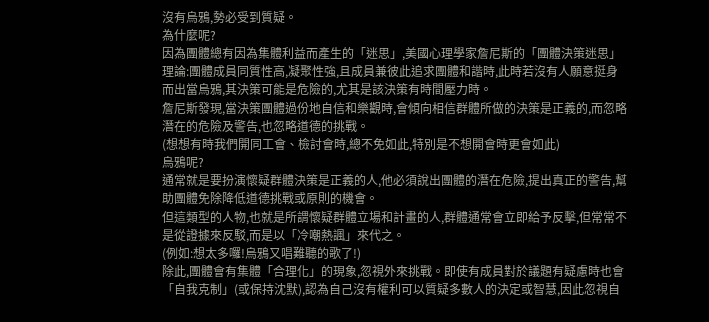沒有烏鴉,勢必受到質疑。
為什麼呢?
因為團體總有因為集體利益而產生的「迷思」,美國心理學家詹尼斯的「團體決策迷思」理論:團體成員同質性高,凝聚性強,且成員兼彼此追求團體和諧時,此時若沒有人願意挺身而出當烏鴉,其決策可能是危險的,尤其是該決策有時間壓力時。
詹尼斯發現,當決策團體過份地自信和樂觀時,會傾向相信群體所做的決策是正義的,而忽略潛在的危險及警告,也忽略道德的挑戰。
(想想有時我們開同工會、檢討會時,總不免如此,特別是不想開會時更會如此)
烏鴉呢?
通常就是要扮演懷疑群體決策是正義的人,他必須說出團體的潛在危險,提出真正的警告,幫助團體免除降低道德挑戰或原則的機會。
但這類型的人物,也就是所謂懷疑群體立場和計畫的人,群體通常會立即給予反擊,但常常不是從證據來反駁,而是以「冷嘲熱諷」來代之。
(例如:想太多囉!烏鴉又唱難聽的歌了!)
除此,團體會有集體「合理化」的現象,忽視外來挑戰。即使有成員對於議題有疑慮時也會「自我克制」(或保持沈默),認為自己沒有權利可以質疑多數人的決定或智慧,因此忽視自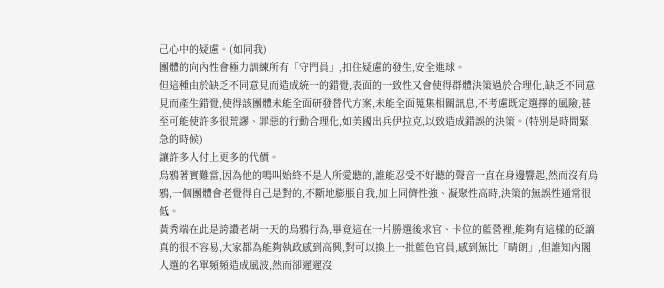己心中的疑慮。(如同我)
團體的向內性會極力訓練所有「守門員」,扣住疑慮的發生,安全進球。
但這種由於缺乏不同意見而造成統一的錯覺,表面的一致性又會使得群體決策過於合理化,缺乏不同意見而產生錯覺,使得該團體未能全面研發替代方案,未能全面蒐集相關訊息,不考慮既定選擇的風險,甚至可能使許多很荒謬、罪惡的行動合理化,如美國出兵伊拉克,以致造成錯誤的決策。(特別是時間緊急的時候)
讓許多人付上更多的代價。
烏鴉著實難當,因為他的鳴叫始終不是人所愛聽的,誰能忍受不好聽的聲音一直在身邊響起,然而沒有烏鴉,一個團體會老覺得自己是對的,不斷地膨脹自我,加上同儕性強、凝聚性高時,決策的無誤性通常很低。
黃秀端在此是誇讚老胡一天的烏鴉行為,畢竟這在一片勝選後求官、卡位的藍營裡,能夠有這樣的砭謫真的很不容易,大家都為能夠執政感到高興,對可以換上一批藍色官員,感到無比「晴朗」,但誰知內閣人選的名單頻頻造成風波,然而卻遲遲沒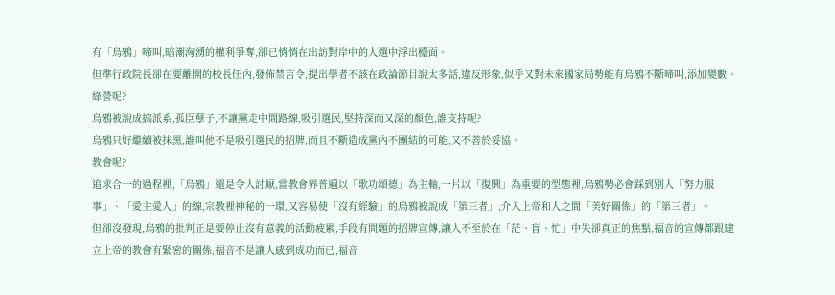有「烏鴉」啼叫,暗潮洶湧的權利爭奪,卻已悄悄在出訪對岸中的人選中浮出檯面。
但準行政院長卻在要離開的校長任內,發佈禁言令,提出學者不該在政論節目說太多話,違反形象,似乎又對未來國家局勢能有烏鴉不斷啼叫,添加變數。
綠營呢?
烏鴉被說成搞派系,孤臣孽子,不讓黨走中間路線,吸引選民,堅持深而又深的顏色,誰支持呢?
烏鴉只好繼續被抹黑,誰叫他不是吸引選民的招牌,而且不斷造成黨內不團結的可能,又不善於妥協。
教會呢?
追求合一的過程裡,「烏鴉」還是令人討厭,當教會界普遍以「歌功頌德」為主軸,一片以「復興」為重要的型態裡,烏鴉勢必會踩到別人「努力服事」、「愛主愛人」的線,宗教裡神秘的一環,又容易使「沒有經驗」的烏鴉被說成「第三者」,介入上帝和人之間「美好關係」的「第三者」。
但卻沒發現,烏鴉的批判正是要停止沒有意義的活動疲累,手段有問題的招牌宣傳,讓人不至於在「茫、盲、忙」中失卻真正的焦點,福音的宣傳都跟建立上帝的教會有緊密的關係,福音不是讓人感到成功而已,福音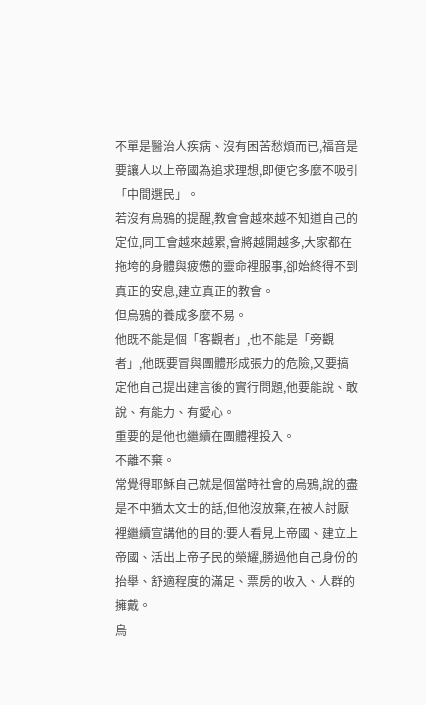不單是醫治人疾病、沒有困苦愁煩而已,福音是要讓人以上帝國為追求理想,即便它多麼不吸引「中間選民」。
若沒有烏鴉的提醒,教會會越來越不知道自己的定位,同工會越來越累,會將越開越多,大家都在拖垮的身體與疲憊的靈命裡服事,卻始終得不到真正的安息,建立真正的教會。
但烏鴉的養成多麼不易。
他既不能是個「客觀者」,也不能是「旁觀者」,他既要冒與團體形成張力的危險,又要搞定他自己提出建言後的實行問題,他要能說、敢說、有能力、有愛心。
重要的是他也繼續在團體裡投入。
不離不棄。
常覺得耶穌自己就是個當時社會的烏鴉,說的盡是不中猶太文士的話,但他沒放棄,在被人討厭裡繼續宣講他的目的:要人看見上帝國、建立上帝國、活出上帝子民的榮耀,勝過他自己身份的抬舉、舒適程度的滿足、票房的收入、人群的擁戴。
烏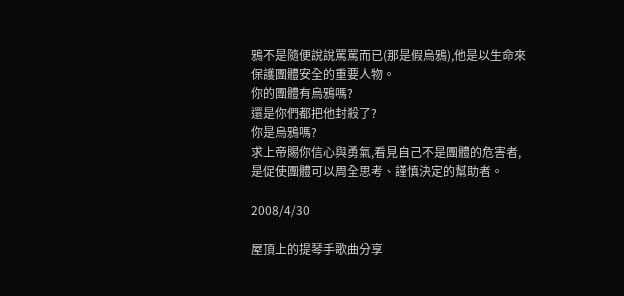鴉不是隨便說說罵罵而已(那是假烏鴉),他是以生命來保護團體安全的重要人物。
你的團體有烏鴉嗎?
還是你們都把他封殺了?
你是烏鴉嗎?
求上帝賜你信心與勇氣,看見自己不是團體的危害者,是促使團體可以周全思考、謹慎決定的幫助者。

2008/4/30

屋頂上的提琴手歌曲分享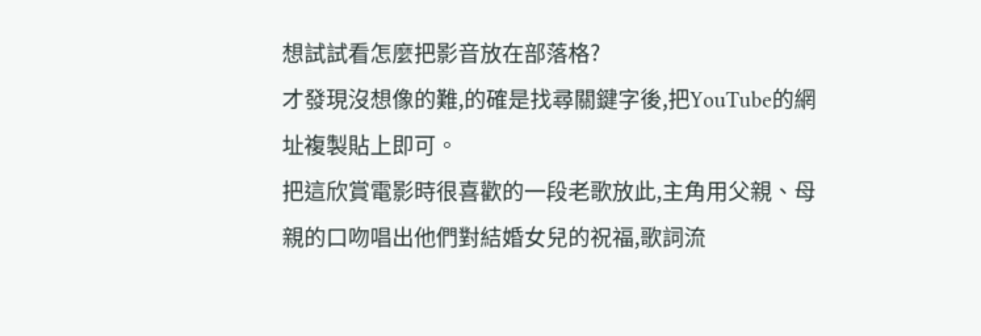想試試看怎麼把影音放在部落格?
才發現沒想像的難,的確是找尋關鍵字後,把YouTube的網址複製貼上即可。
把這欣賞電影時很喜歡的一段老歌放此,主角用父親、母親的口吻唱出他們對結婚女兒的祝福,歌詞流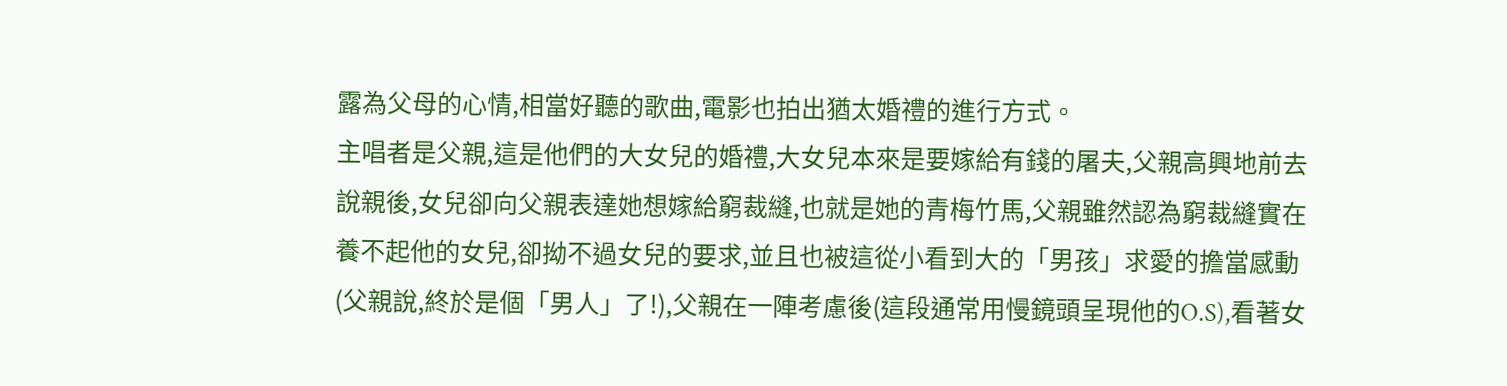露為父母的心情,相當好聽的歌曲,電影也拍出猶太婚禮的進行方式。
主唱者是父親,這是他們的大女兒的婚禮,大女兒本來是要嫁給有錢的屠夫,父親高興地前去說親後,女兒卻向父親表達她想嫁給窮裁縫,也就是她的青梅竹馬,父親雖然認為窮裁縫實在養不起他的女兒,卻拗不過女兒的要求,並且也被這從小看到大的「男孩」求愛的擔當感動(父親說,終於是個「男人」了!),父親在一陣考慮後(這段通常用慢鏡頭呈現他的O.S),看著女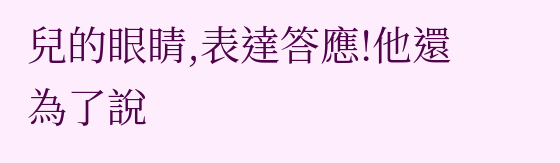兒的眼睛,表達答應!他還為了說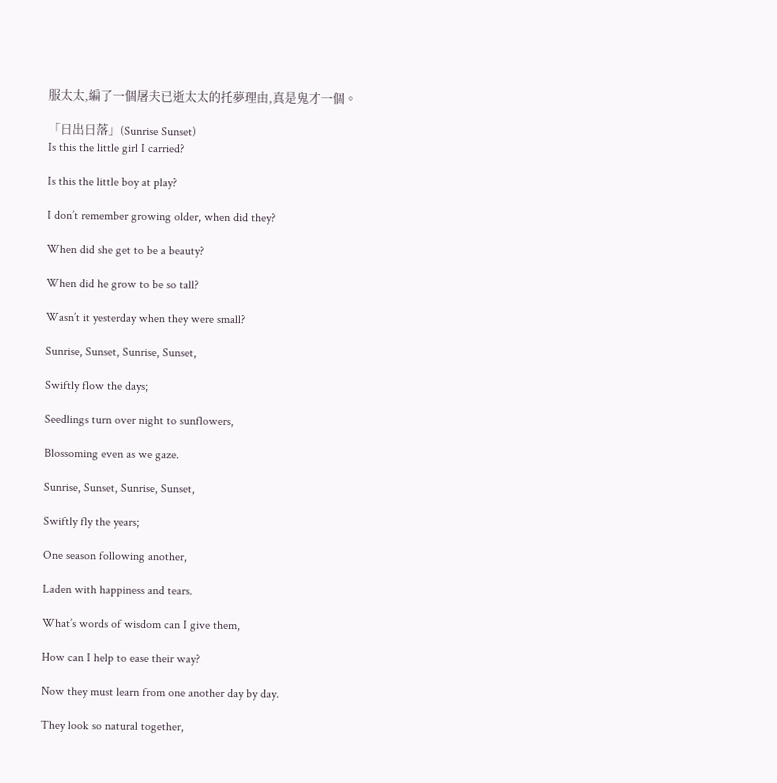服太太,編了一個屠夫已逝太太的托夢理由,真是鬼才一個。

「日出日落」(Sunrise Sunset)
Is this the little girl I carried?

Is this the little boy at play?

I don’t remember growing older, when did they?

When did she get to be a beauty?

When did he grow to be so tall?

Wasn’t it yesterday when they were small?

Sunrise, Sunset, Sunrise, Sunset,

Swiftly flow the days;

Seedlings turn over night to sunflowers,

Blossoming even as we gaze.

Sunrise, Sunset, Sunrise, Sunset,

Swiftly fly the years;

One season following another,

Laden with happiness and tears.

What’s words of wisdom can I give them,

How can I help to ease their way?

Now they must learn from one another day by day.

They look so natural together,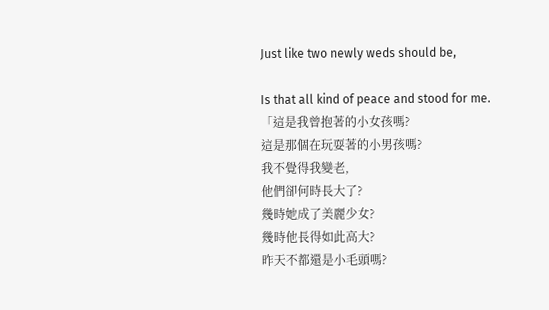Just like two newly weds should be,

Is that all kind of peace and stood for me.
「這是我曾抱著的小女孩嗎?
這是那個在玩耍著的小男孩嗎?
我不覺得我變老,
他們卻何時長大了?
幾時她成了美麗少女?
幾時他長得如此高大?
昨天不都還是小毛頭嗎?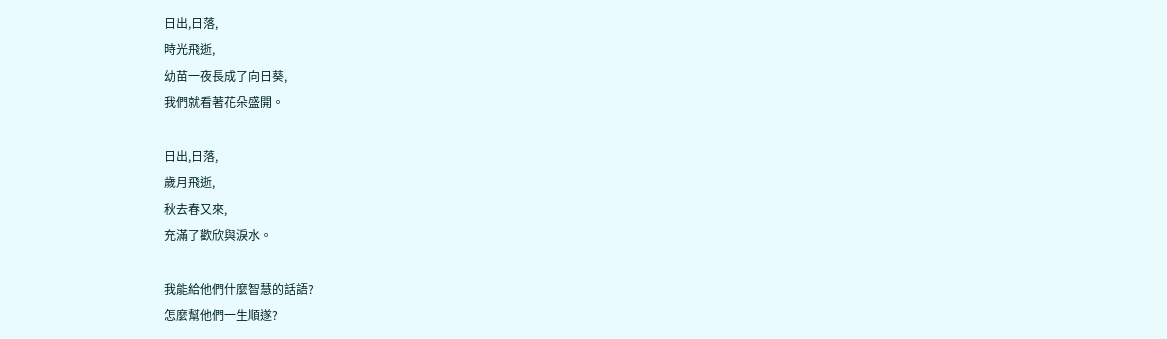日出,日落,
時光飛逝,
幼苗一夜長成了向日葵,
我們就看著花朵盛開。

日出,日落,
歲月飛逝,
秋去春又來,
充滿了歡欣與淚水。

我能給他們什麼智慧的話語?
怎麼幫他們一生順遂?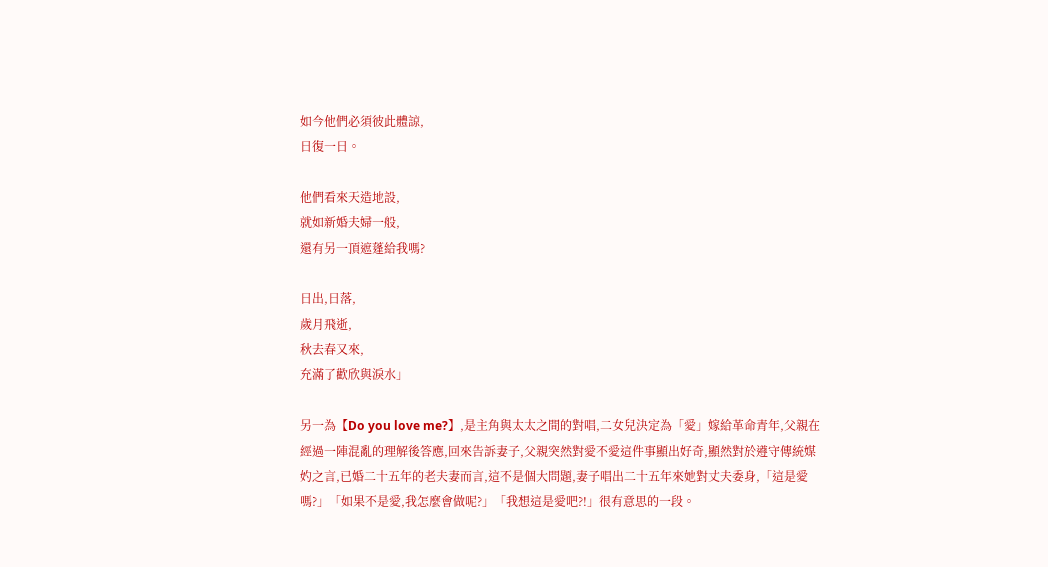如今他們必須彼此體諒,
日復一日。

他們看來天造地設,
就如新婚夫婦一般,
還有另一頂遮蓬給我嗎?

日出,日落,
歲月飛逝,
秋去春又來,
充滿了歡欣與淚水」

另一為【Do you love me?】,是主角與太太之間的對唱,二女兒決定為「愛」嫁給革命青年,父親在經過一陣混亂的理解後答應,回來告訴妻子,父親突然對愛不愛這件事顯出好奇,顯然對於遵守傳統媒妁之言,已婚二十五年的老夫妻而言,這不是個大問題,妻子唱出二十五年來她對丈夫委身,「這是愛嗎?」「如果不是愛,我怎麼會做呢?」「我想這是愛吧?!」很有意思的一段。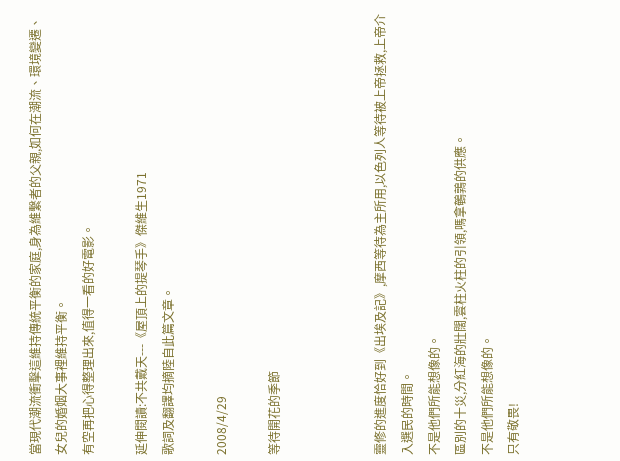當現代潮流衝擊這維持傳統平衡的家庭,身為維繫者的父親,如何在潮流、環境變遷、女兒的婚姻大事裡維持平衡。
有空再把心得整理出來,值得一看的好電影。

延伸閱讀:不共戴天---《屋頂上的提琴手》傑維生1971
歌詞及翻譯均摘陸自此篇文章。

2008/4/29

等待開花的季節



靈修的進度恰好到《出埃及記》,摩西等待為主所用,以色列人等待被上帝拯救,上帝介入選民的時間。
不是他們所能想像的。
區別的十災,分紅海的壯闊,雲柱火柱的引領,嗎拿鵪鶉的供應。
不是他們所能想像的。
只有敬畏!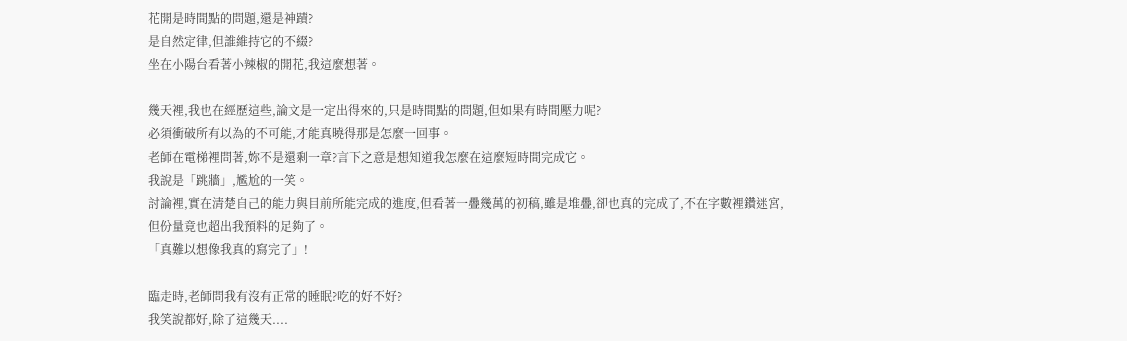花開是時間點的問題,還是神蹟?
是自然定律,但誰維持它的不綴?
坐在小陽台看著小辣椒的開花,我這麼想著。

幾天裡,我也在經歷這些,論文是一定出得來的,只是時間點的問題,但如果有時間壓力呢?
必須衝破所有以為的不可能,才能真曉得那是怎麼一回事。
老師在電梯裡問著,妳不是還剩一章?言下之意是想知道我怎麼在這麼短時間完成它。
我說是「跳牆」,尷尬的一笑。
討論裡,實在清楚自己的能力與目前所能完成的進度,但看著一疊幾萬的初稿,雖是堆疊,卻也真的完成了,不在字數裡鑽迷宮,但份量竟也超出我預料的足夠了。
「真難以想像我真的寫完了」!

臨走時,老師問我有沒有正常的睡眠?吃的好不好?
我笑說都好,除了這幾天....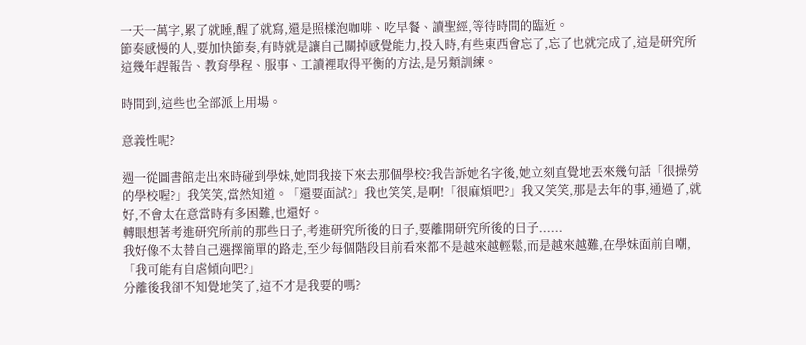一天一萬字,累了就睡,醒了就寫,還是照樣泡咖啡、吃早餐、讀聖經,等待時間的臨近。
節奏感慢的人,要加快節奏,有時就是讓自己關掉感覺能力,投入時,有些東西會忘了,忘了也就完成了,這是研究所這幾年趕報告、教育學程、服事、工讀裡取得平衡的方法,是另類訓練。

時間到,這些也全部派上用場。

意義性呢?

週一從圖書館走出來時碰到學妹,她問我接下來去那個學校?我告訴她名字後,她立刻直覺地丟來幾句話「很操勞的學校喔?」我笑笑,當然知道。「還要面試?」我也笑笑,是啊!「很麻煩吧?」我又笑笑,那是去年的事,通過了,就好,不會太在意當時有多困難,也還好。
轉眼想著考進研究所前的那些日子,考進研究所後的日子,要離開研究所後的日子......
我好像不太替自己選擇簡單的路走,至少每個階段目前看來都不是越來越輕鬆,而是越來越難,在學妹面前自嘲,「我可能有自虐傾向吧?」
分離後我卻不知覺地笑了,這不才是我要的嗎?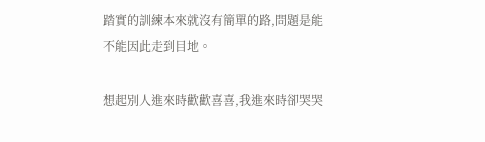踏實的訓練本來就沒有簡單的路,問題是能不能因此走到目地。

想起別人進來時歡歡喜喜,我進來時卻哭哭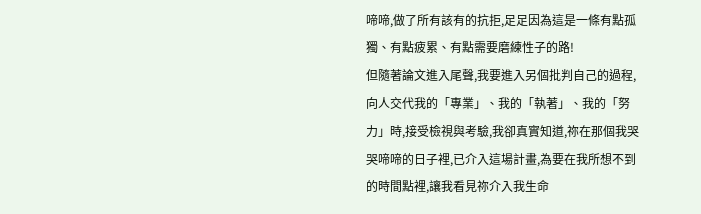啼啼,做了所有該有的抗拒,足足因為這是一條有點孤獨、有點疲累、有點需要磨練性子的路!
但隨著論文進入尾聲,我要進入另個批判自己的過程,向人交代我的「專業」、我的「執著」、我的「努力」時,接受檢視與考驗,我卻真實知道,祢在那個我哭哭啼啼的日子裡,已介入這場計畫,為要在我所想不到的時間點裡,讓我看見祢介入我生命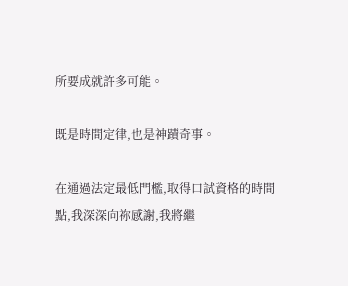所要成就許多可能。

既是時間定律,也是神蹟奇事。

在通過法定最低門檻,取得口試資格的時間點,我深深向祢感謝,我將繼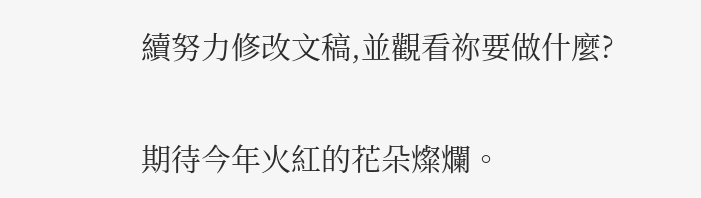續努力修改文稿,並觀看祢要做什麼?

期待今年火紅的花朵燦爛。